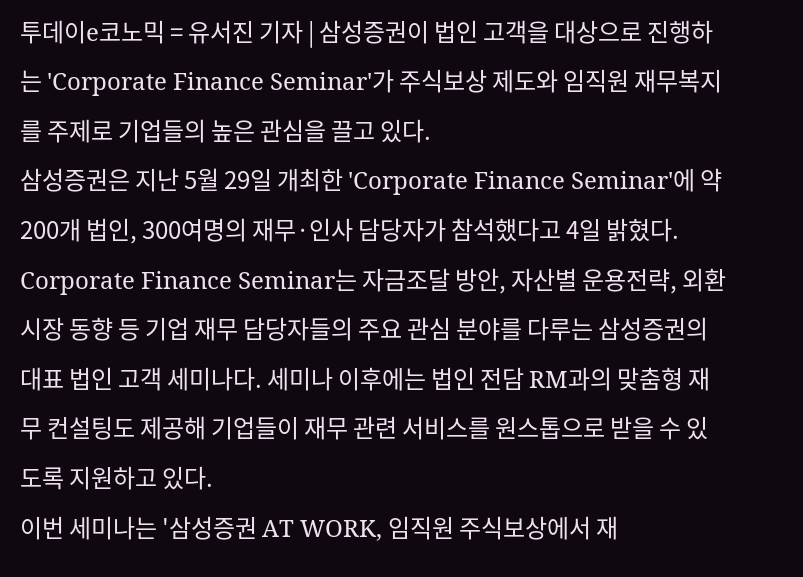투데이e코노믹 = 유서진 기자 | 삼성증권이 법인 고객을 대상으로 진행하는 'Corporate Finance Seminar'가 주식보상 제도와 임직원 재무복지를 주제로 기업들의 높은 관심을 끌고 있다.
삼성증권은 지난 5월 29일 개최한 'Corporate Finance Seminar'에 약 200개 법인, 300여명의 재무·인사 담당자가 참석했다고 4일 밝혔다.
Corporate Finance Seminar는 자금조달 방안, 자산별 운용전략, 외환시장 동향 등 기업 재무 담당자들의 주요 관심 분야를 다루는 삼성증권의 대표 법인 고객 세미나다. 세미나 이후에는 법인 전담 RM과의 맞춤형 재무 컨설팅도 제공해 기업들이 재무 관련 서비스를 원스톱으로 받을 수 있도록 지원하고 있다.
이번 세미나는 '삼성증권 AT WORK, 임직원 주식보상에서 재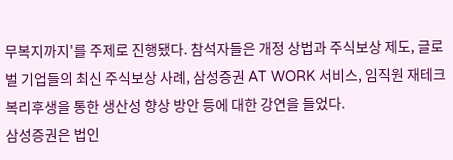무복지까지'를 주제로 진행됐다. 참석자들은 개정 상법과 주식보상 제도, 글로벌 기업들의 최신 주식보상 사례, 삼성증권 AT WORK 서비스, 임직원 재테크 복리후생을 통한 생산성 향상 방안 등에 대한 강연을 들었다.
삼성증권은 법인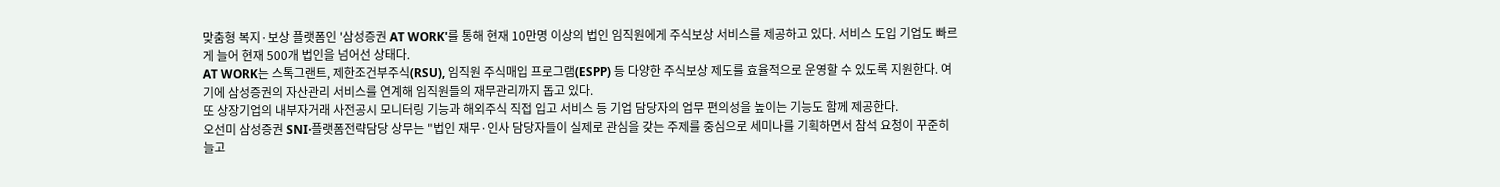맞춤형 복지·보상 플랫폼인 '삼성증권 AT WORK'를 통해 현재 10만명 이상의 법인 임직원에게 주식보상 서비스를 제공하고 있다. 서비스 도입 기업도 빠르게 늘어 현재 500개 법인을 넘어선 상태다.
AT WORK는 스톡그랜트, 제한조건부주식(RSU), 임직원 주식매입 프로그램(ESPP) 등 다양한 주식보상 제도를 효율적으로 운영할 수 있도록 지원한다. 여기에 삼성증권의 자산관리 서비스를 연계해 임직원들의 재무관리까지 돕고 있다.
또 상장기업의 내부자거래 사전공시 모니터링 기능과 해외주식 직접 입고 서비스 등 기업 담당자의 업무 편의성을 높이는 기능도 함께 제공한다.
오선미 삼성증권 SNI·플랫폼전략담당 상무는 "법인 재무·인사 담당자들이 실제로 관심을 갖는 주제를 중심으로 세미나를 기획하면서 참석 요청이 꾸준히 늘고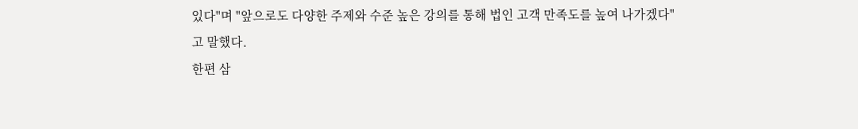있다"며 "앞으로도 다양한 주제와 수준 높은 강의를 통해 법인 고객 만족도를 높여 나가겠다"고 말했다.
한편 삼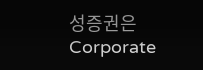성증권은 Corporate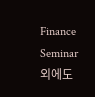Finance Seminar 외에도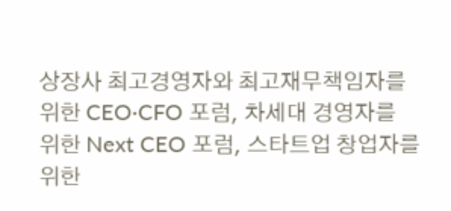상장사 최고경영자와 최고재무책임자를 위한 CEO·CFO 포럼, 차세대 경영자를 위한 Next CEO 포럼, 스타트업 창업자를 위한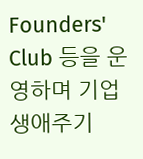Founders' Club 등을 운영하며 기업 생애주기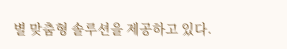별 맞춤형 솔루션을 제공하고 있다.